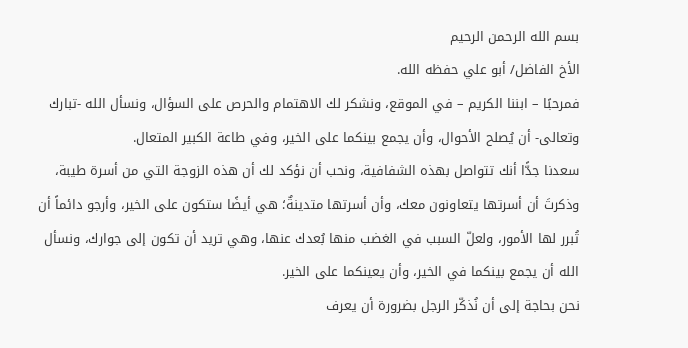بسم الله الرحمن الرحيم
الأخ الفاضل/ أبو علي حفظه الله.
فمرحبًا – ابننا الكريم – في الموقع، ونشكر لك الاهتمام والحرص على السؤال، ونسأل الله -تبارك وتعالى- أن يُصلح الأحوال، وأن يجمع بينكما على الخير، وفي طاعة الكبير المتعال.
سعدنا جدًّا أنك تتواصل بهذه الشفافية، ونحب أن نؤكد لك أن هذه الزوجة التي من أسرة طيبة، وذكرتَ أن أسرتها يتعاونون معك، وأن أسرتها متدينةٌ؛ هي أيضًا ستكون على الخير، وأرجو دائماً أن تُبرر لها الأمور، ولعلّ السبب في الغضب منها بُعدك عنها، وهي تريد أن تكون إلى جوارك، ونسأل الله أن يجمع بينكما في الخير، وأن يعينكما على الخير.
نحن بحاجة إلى أن نُذكّر الرجل بضرورة أن يعرف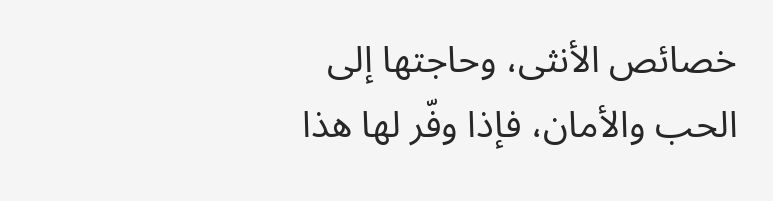خصائص الأنثى، وحاجتها إلى الحب والأمان، فإذا وفّر لها هذا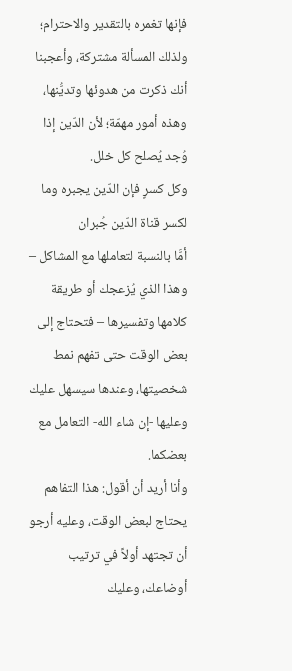فإنها تغمره بالتقدير والاحترام؛ ولذلك المسألة مشتركة، وأعجبنا أنك ذكرت من هدوئها وتديُّنها، وهذه أمور مهمّة؛ لأن الدّين إذا وُجد يُصلح كل خلل.
وكل كسرٍ فإن الدّين يجبره وما لكسر قناة الدّين جُبران
أمَّا بالنسبة لتعاملها مع المشاكل – وهذا الذي يُزعجك أو طريقة كلامها وتفسيرها – فتحتاج إلى بعض الوقت حتى تفهم نمط شخصيتها، وعندها سيسهل عليك وعليها -إن شاء الله- التعامل مع بعضكما.
وأنا أريد أن أقول: هذا التفاهم يحتاج لبعض الوقت، وعليه أرجو أن تجتهد أولاً في ترتيب أوضاعك، وعليك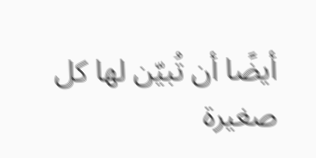أيضًا أن تُبيّن لها كل صغيرة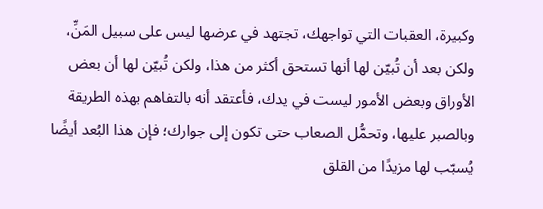وكبيرة، العقبات التي تواجهك، تجتهد في عرضها ليس على سبيل المَنِّ، ولكن بعد أن تُبيّن لها أنها تستحق أكثر من هذا، ولكن تُبيّن لها أن بعض الأوراق وبعض الأمور ليست في يدك، فأعتقد أنه بالتفاهم بهذه الطريقة وبالصبر عليها، وتحمُّل الصعاب حتى تكون إلى جوارك؛ فإن هذا البُعد أيضًا يُسبّب لها مزيدًا من القلق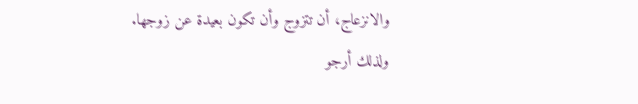والانزعاج، أن تتزوج وأن تكون بعيدة عن زوجها.
ولذلك أرجو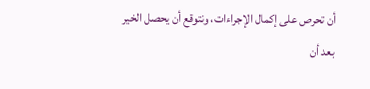أن تحرص على إكمال الإجراءات، ونتوقع أن يحصل الخير بعد أن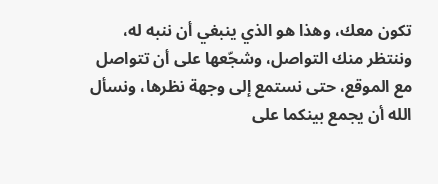تكون معك، وهذا هو الذي ينبغي أن ننبه له، وننتظر منك التواصل، وشجّعها على أن تتواصل مع الموقع، حتى نستمع إلى وجهة نظرها، ونسأل الله أن يجمع بينكما على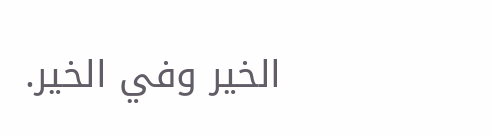الخير وفي الخير.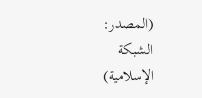(المصدر: الشبكة الإسلامية)